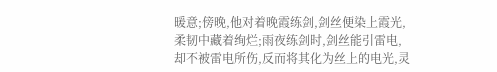暖意;傍晚,他对着晚霞练剑,剑丝便染上霞光,柔韧中藏着绚烂;雨夜练剑时,剑丝能引雷电,却不被雷电所伤,反而将其化为丝上的电光,灵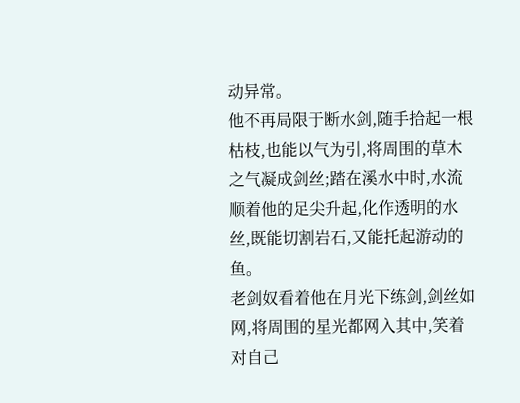动异常。
他不再局限于断水剑,随手拾起一根枯枝,也能以气为引,将周围的草木之气凝成剑丝;踏在溪水中时,水流顺着他的足尖升起,化作透明的水丝,既能切割岩石,又能托起游动的鱼。
老剑奴看着他在月光下练剑,剑丝如网,将周围的星光都网入其中,笑着对自己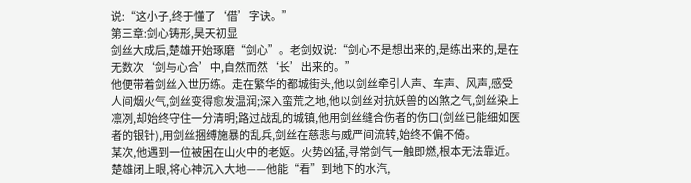说:“这小子,终于懂了‘借’字诀。”
第三章:剑心铸形,昊天初显
剑丝大成后,楚雄开始琢磨“剑心”。老剑奴说:“剑心不是想出来的,是练出来的,是在无数次‘剑与心合’中,自然而然‘长’出来的。”
他便带着剑丝入世历练。走在繁华的都城街头,他以剑丝牵引人声、车声、风声,感受人间烟火气,剑丝变得愈发温润;深入蛮荒之地,他以剑丝对抗妖兽的凶煞之气,剑丝染上凛冽,却始终守住一分清明;路过战乱的城镇,他用剑丝缝合伤者的伤口(剑丝已能细如医者的银针),用剑丝捆缚施暴的乱兵,剑丝在慈悲与威严间流转,始终不偏不倚。
某次,他遇到一位被困在山火中的老妪。火势凶猛,寻常剑气一触即燃,根本无法靠近。楚雄闭上眼,将心神沉入大地——他能“看”到地下的水汽,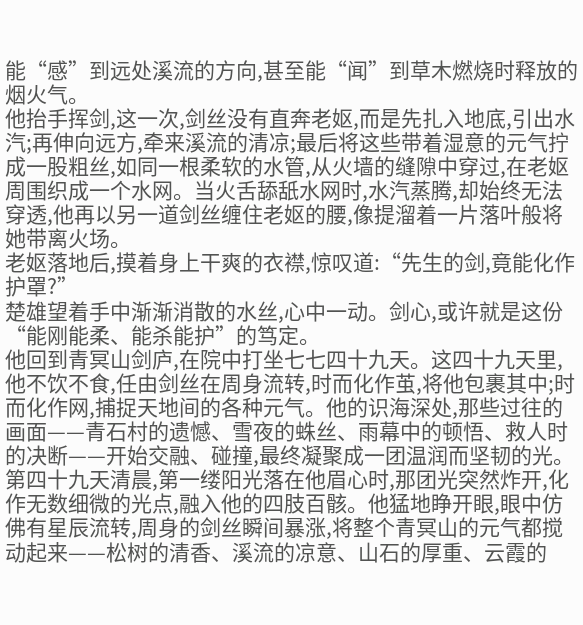能“感”到远处溪流的方向,甚至能“闻”到草木燃烧时释放的烟火气。
他抬手挥剑,这一次,剑丝没有直奔老妪,而是先扎入地底,引出水汽;再伸向远方,牵来溪流的清凉;最后将这些带着湿意的元气拧成一股粗丝,如同一根柔软的水管,从火墙的缝隙中穿过,在老妪周围织成一个水网。当火舌舔舐水网时,水汽蒸腾,却始终无法穿透,他再以另一道剑丝缠住老妪的腰,像提溜着一片落叶般将她带离火场。
老妪落地后,摸着身上干爽的衣襟,惊叹道:“先生的剑,竟能化作护罩?”
楚雄望着手中渐渐消散的水丝,心中一动。剑心,或许就是这份“能刚能柔、能杀能护”的笃定。
他回到青冥山剑庐,在院中打坐七七四十九天。这四十九天里,他不饮不食,任由剑丝在周身流转,时而化作茧,将他包裹其中;时而化作网,捕捉天地间的各种元气。他的识海深处,那些过往的画面——青石村的遗憾、雪夜的蛛丝、雨幕中的顿悟、救人时的决断——开始交融、碰撞,最终凝聚成一团温润而坚韧的光。
第四十九天清晨,第一缕阳光落在他眉心时,那团光突然炸开,化作无数细微的光点,融入他的四肢百骸。他猛地睁开眼,眼中仿佛有星辰流转,周身的剑丝瞬间暴涨,将整个青冥山的元气都搅动起来——松树的清香、溪流的凉意、山石的厚重、云霞的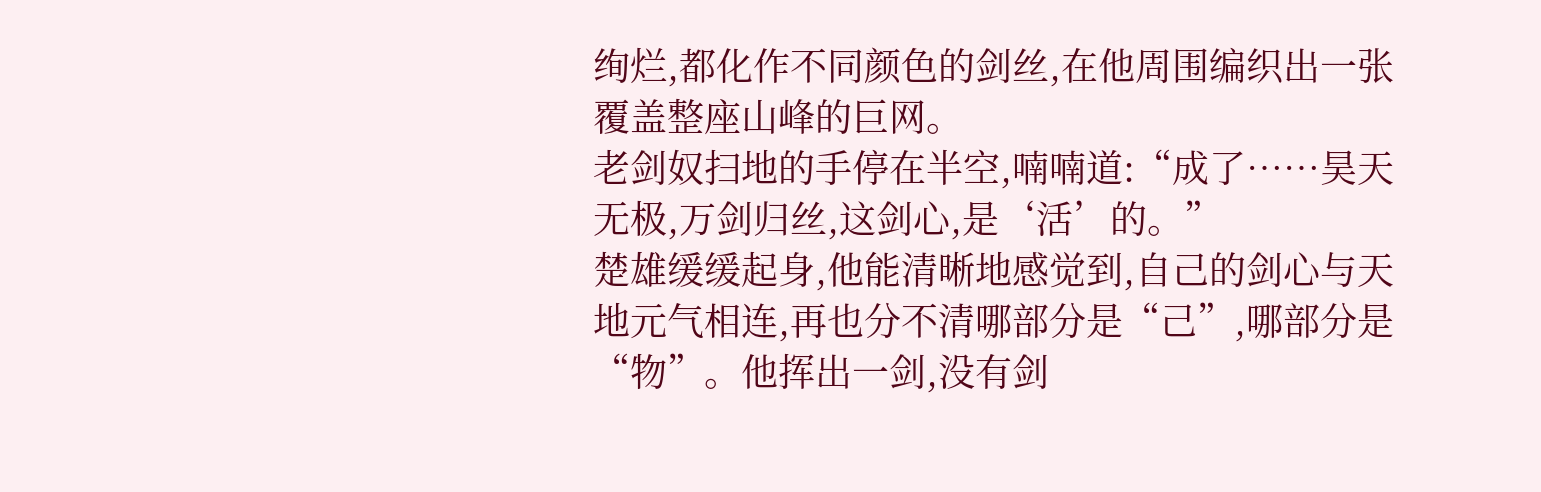绚烂,都化作不同颜色的剑丝,在他周围编织出一张覆盖整座山峰的巨网。
老剑奴扫地的手停在半空,喃喃道:“成了……昊天无极,万剑归丝,这剑心,是‘活’的。”
楚雄缓缓起身,他能清晰地感觉到,自己的剑心与天地元气相连,再也分不清哪部分是“己”,哪部分是“物”。他挥出一剑,没有剑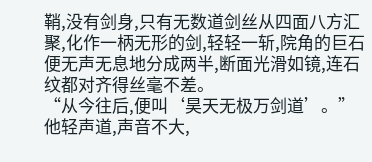鞘,没有剑身,只有无数道剑丝从四面八方汇聚,化作一柄无形的剑,轻轻一斩,院角的巨石便无声无息地分成两半,断面光滑如镜,连石纹都对齐得丝毫不差。
“从今往后,便叫‘昊天无极万剑道’。”他轻声道,声音不大,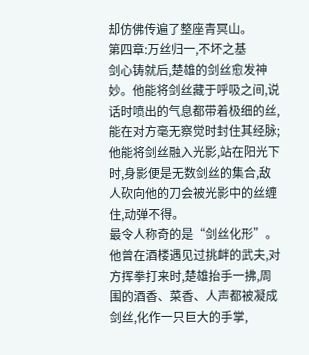却仿佛传遍了整座青冥山。
第四章:万丝归一,不坏之基
剑心铸就后,楚雄的剑丝愈发神妙。他能将剑丝藏于呼吸之间,说话时喷出的气息都带着极细的丝,能在对方毫无察觉时封住其经脉;他能将剑丝融入光影,站在阳光下时,身影便是无数剑丝的集合,敌人砍向他的刀会被光影中的丝缠住,动弹不得。
最令人称奇的是“剑丝化形”。他曾在酒楼遇见过挑衅的武夫,对方挥拳打来时,楚雄抬手一拂,周围的酒香、菜香、人声都被凝成剑丝,化作一只巨大的手掌,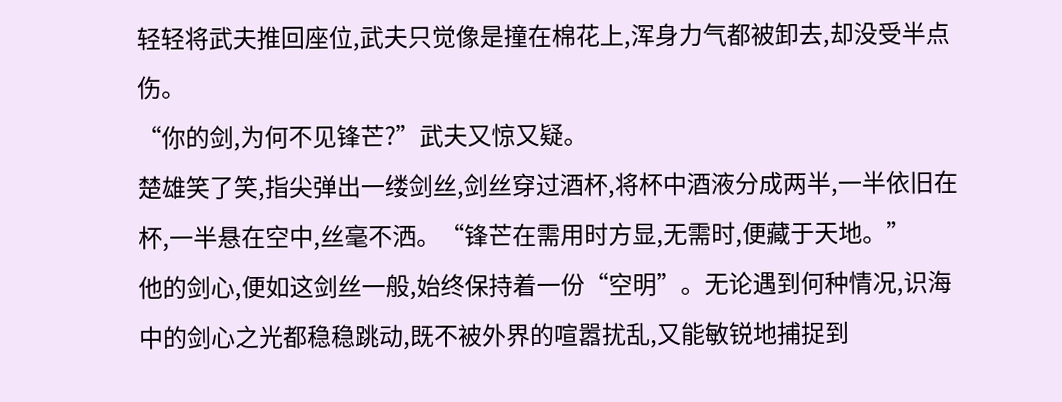轻轻将武夫推回座位,武夫只觉像是撞在棉花上,浑身力气都被卸去,却没受半点伤。
“你的剑,为何不见锋芒?”武夫又惊又疑。
楚雄笑了笑,指尖弹出一缕剑丝,剑丝穿过酒杯,将杯中酒液分成两半,一半依旧在杯,一半悬在空中,丝毫不洒。“锋芒在需用时方显,无需时,便藏于天地。”
他的剑心,便如这剑丝一般,始终保持着一份“空明”。无论遇到何种情况,识海中的剑心之光都稳稳跳动,既不被外界的喧嚣扰乱,又能敏锐地捕捉到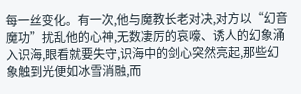每一丝变化。有一次,他与魔教长老对决,对方以“幻音魔功”扰乱他的心神,无数凄厉的哀嚎、诱人的幻象涌入识海,眼看就要失守,识海中的剑心突然亮起,那些幻象触到光便如冰雪消融,而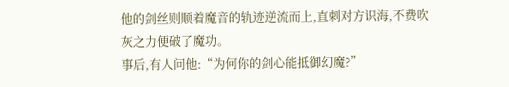他的剑丝则顺着魔音的轨迹逆流而上,直刺对方识海,不费吹灰之力便破了魔功。
事后,有人问他:“为何你的剑心能抵御幻魔?”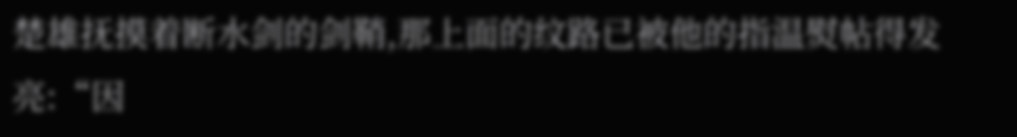楚雄抚摸着断水剑的剑鞘,那上面的纹路已被他的指温熨帖得发亮:“因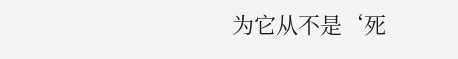为它从不是‘死